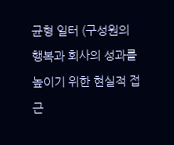균형 일터 (구성원의 행복과 회사의 성과를 높이기 위한 현실적 접근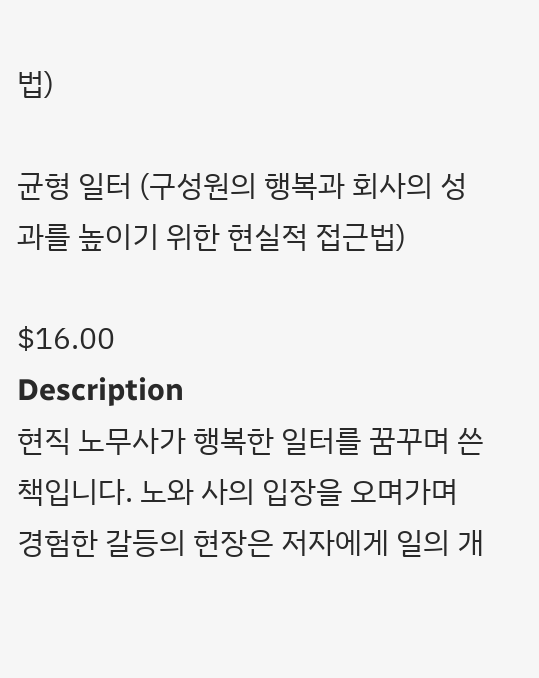법)

균형 일터 (구성원의 행복과 회사의 성과를 높이기 위한 현실적 접근법)

$16.00
Description
현직 노무사가 행복한 일터를 꿈꾸며 쓴 책입니다. 노와 사의 입장을 오며가며 경험한 갈등의 현장은 저자에게 일의 개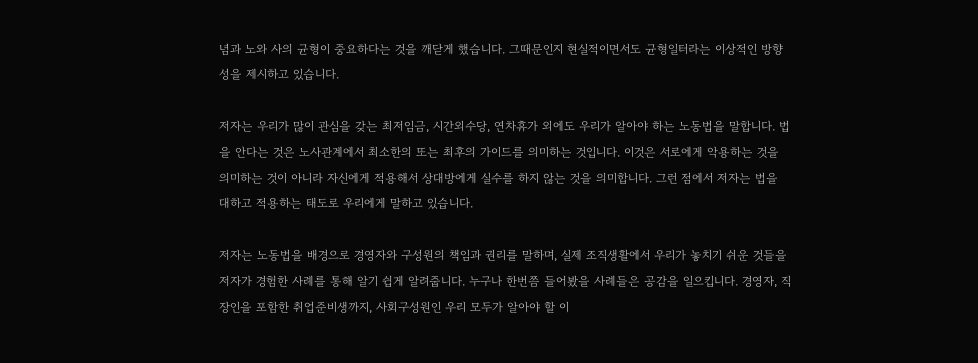념과 노와 사의 균형이 중요하다는 것을 깨닫게 했습니다. 그때문인지 현실적이면서도 균형일터라는 이상적인 방향성을 제시하고 있습니다.

저자는 우리가 많이 관심을 갖는 최저임금, 시간외수당, 연차휴가 외에도 우리가 알아야 하는 노동법을 말합니다. 법을 안다는 것은 노사관계에서 최소한의 또는 최후의 가이드를 의미하는 것입니다. 이것은 서로에게 악용하는 것을 의미하는 것이 아니라 자신에게 적용해서 상대방에게 실수를 하지 않는 것을 의미합니다. 그런 점에서 저자는 법을 대하고 적용하는 태도로 우리에게 말하고 있습니다.

저자는 노동법을 배경으로 경영자와 구성원의 책임과 권리를 말하며, 실제 조직생활에서 우리가 놓치기 쉬운 것들을 저자가 경험한 사례를 통해 알기 쉽게 알려줍니다. 누구나 한번쯤 들어봤을 사례들은 공감을 일으킵니다. 경영자, 직장인을 포함한 취업준비생까지, 사회구성원인 우리 모두가 알아야 할 이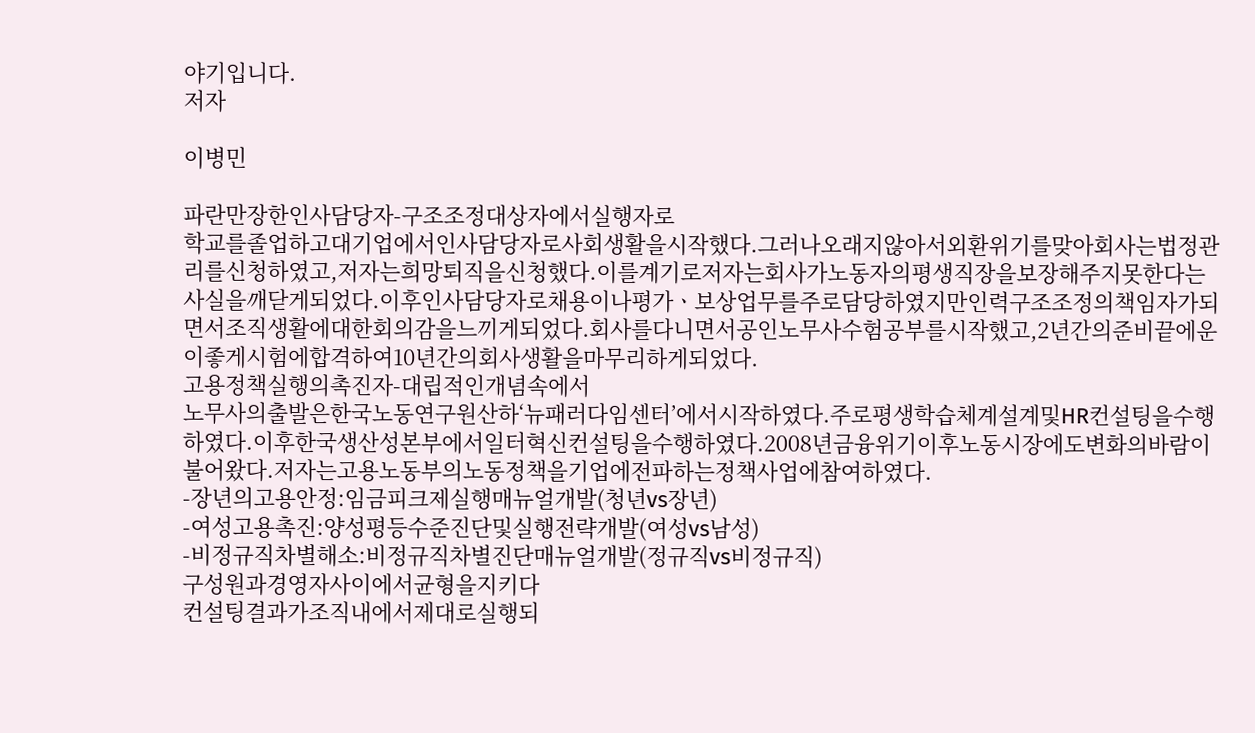야기입니다.
저자

이병민

파란만장한인사담당자-구조조정대상자에서실행자로
학교를졸업하고대기업에서인사담당자로사회생활을시작했다.그러나오래지않아서외환위기를맞아회사는법정관리를신청하였고,저자는희망퇴직을신청했다.이를계기로저자는회사가노동자의평생직장을보장해주지못한다는사실을깨닫게되었다.이후인사담당자로채용이나평가ㆍ보상업무를주로담당하였지만인력구조조정의책임자가되면서조직생활에대한회의감을느끼게되었다.회사를다니면서공인노무사수험공부를시작했고,2년간의준비끝에운이좋게시험에합격하여10년간의회사생활을마무리하게되었다.
고용정책실행의촉진자-대립적인개념속에서
노무사의출발은한국노동연구원산하‘뉴패러다임센터’에서시작하였다.주로평생학습체계설계및HR컨설팅을수행하였다.이후한국생산성본부에서일터혁신컨설팅을수행하였다.2008년금융위기이후노동시장에도변화의바람이불어왔다.저자는고용노동부의노동정책을기업에전파하는정책사업에참여하였다.
-장년의고용안정:임금피크제실행매뉴얼개발(청년vs장년)
-여성고용촉진:양성평등수준진단및실행전략개발(여성vs남성)
-비정규직차별해소:비정규직차별진단매뉴얼개발(정규직vs비정규직)
구성원과경영자사이에서균형을지키다
컨설팅결과가조직내에서제대로실행되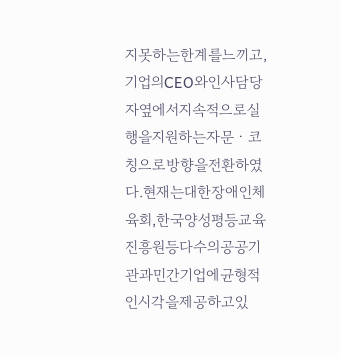지못하는한계를느끼고,기업의CEO와인사담당자옆에서지속적으로실행을지원하는자문ㆍ코칭으로방향을전환하였다.현재는대한장애인체육회,한국양성평등교육진흥원등다수의공공기관과민간기업에균형적인시각을제공하고있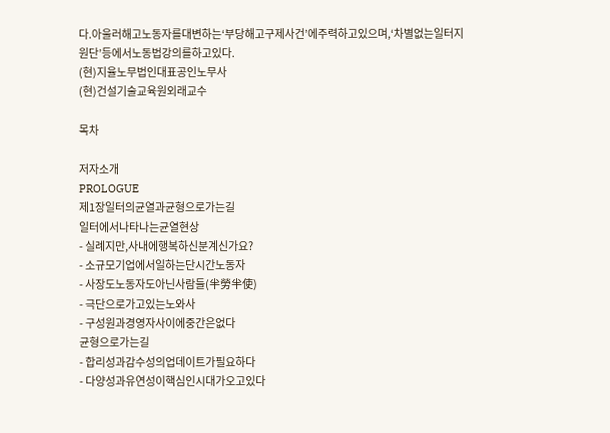다.아울러해고노동자를대변하는‘부당해고구제사건’에주력하고있으며,‘차별없는일터지원단’등에서노동법강의를하고있다.
(현)지율노무법인대표공인노무사
(현)건설기술교육원외래교수

목차

저자소개
PROLOGUE
제1장일터의균열과균형으로가는길
일터에서나타나는균열현상
- 실례지만,사내에행복하신분계신가요?
- 소규모기업에서일하는단시간노동자
- 사장도노동자도아닌사람들(半勞半使)
- 극단으로가고있는노와사
- 구성원과경영자사이에중간은없다
균형으로가는길
- 합리성과감수성의업데이트가필요하다
- 다양성과유연성이핵심인시대가오고있다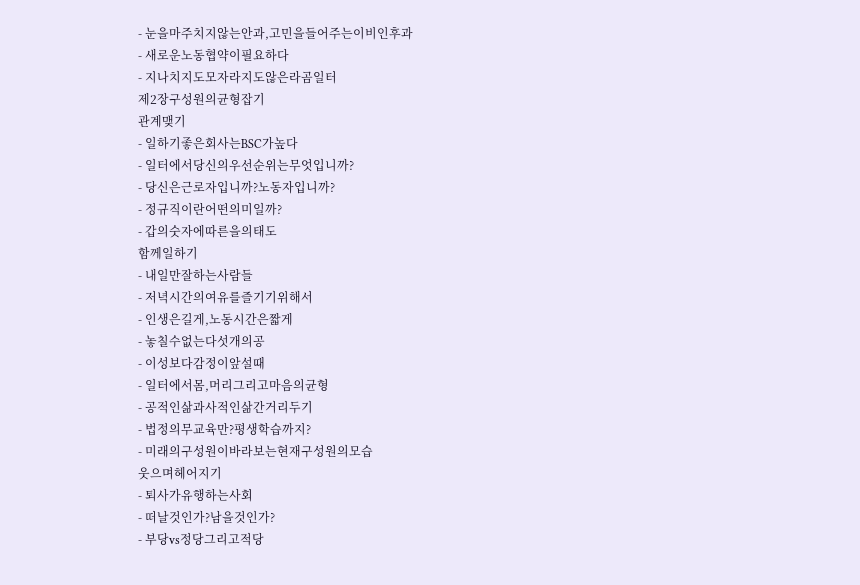- 눈을마주치지않는안과,고민을들어주는이비인후과
- 새로운노동협약이필요하다
- 지나치지도모자라지도않은라곰일터
제2장구성원의균형잡기
관계맺기
- 일하기좋은회사는BSC가높다
- 일터에서당신의우선순위는무엇입니까?
- 당신은근로자입니까?노동자입니까?
- 정규직이란어떤의미일까?
- 갑의숫자에따른을의태도
함께일하기
- 내일만잘하는사람들
- 저녁시간의여유를즐기기위해서
- 인생은길게,노동시간은짧게
- 놓칠수없는다섯개의공
- 이성보다감정이앞설때
- 일터에서몸,머리그리고마음의균형
- 공적인삶과사적인삶간거리두기
- 법정의무교육만?평생학습까지?
- 미래의구성원이바라보는현재구성원의모습
웃으며헤어지기
- 퇴사가유행하는사회
- 떠날것인가?남을것인가?
- 부당vs정당그리고적당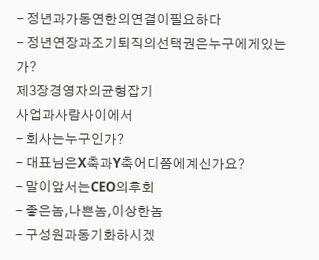- 정년과가동연한의연결이필요하다
- 정년연장과조기퇴직의선택권은누구에게있는가?
제3장경영자의균형잡기
사업과사람사이에서
- 회사는누구인가?
- 대표님은X축과Y축어디쯤에계신가요?
- 말이앞서는CEO의후회
- 좋은놈,나쁜놈,이상한놈
- 구성원과동기화하시겠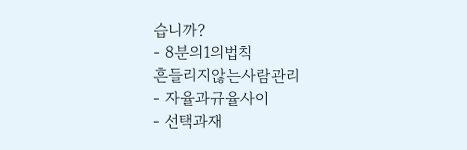습니까?
- 8분의1의법칙
흔들리지않는사람관리
- 자율과규율사이
- 선택과재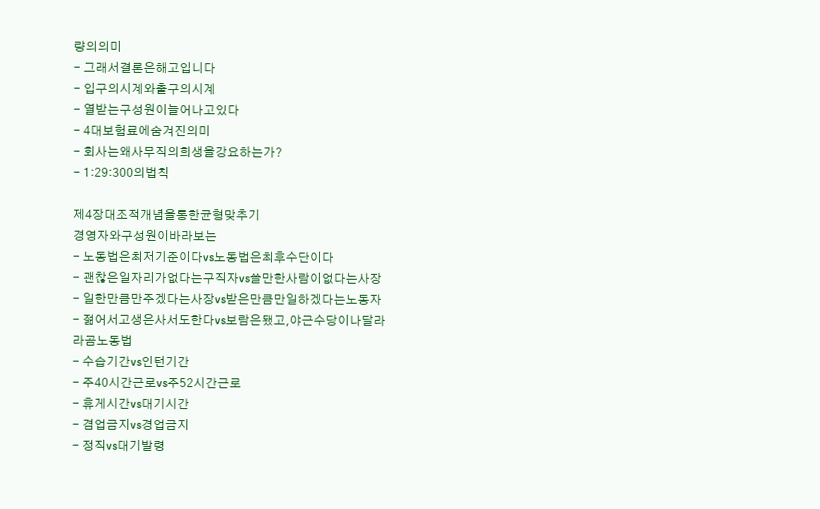량의의미
- 그래서결론은해고입니다
- 입구의시계와출구의시계
- 열받는구성원이늘어나고있다
- 4대보험료에숨겨진의미
- 회사는왜사무직의희생을강요하는가?
- 1:29:300의법칙

제4장대조적개념을통한균형맞추기
경영자와구성원이바라보는
- 노동법은최저기준이다vs노동법은최후수단이다
- 괜찮은일자리가없다는구직자vs쓸만한사람이없다는사장
- 일한만큼만주겠다는사장vs받은만큼만일하겠다는노동자
- 젊어서고생은사서도한다vs보람은됐고,야근수당이나달라
라곰노동법
- 수습기간vs인턴기간
- 주40시간근로vs주52시간근로
- 휴게시간vs대기시간
- 겸업금지vs경업금지
- 정직vs대기발령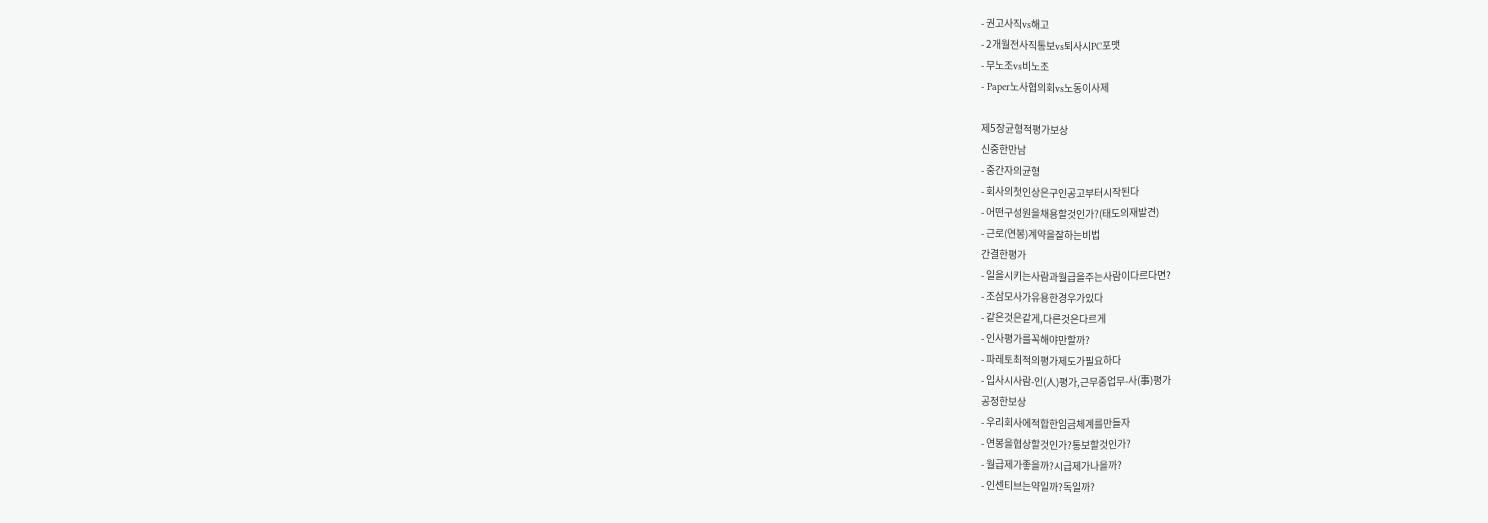- 권고사직vs해고
- 2개월전사직통보vs퇴사시PC포맷
- 무노조vs비노조
- Paper노사협의회vs노동이사제

제5장균형적평가보상
신중한만남
- 중간자의균형
- 회사의첫인상은구인공고부터시작된다
- 어떤구성원을채용할것인가?(태도의재발견)
- 근로(연봉)계약을잘하는비법
간결한평가
- 일을시키는사람과월급을주는사람이다르다면?
- 조삼모사가유용한경우가있다
- 같은것은같게,다른것은다르게
- 인사평가를꼭해야만할까?
- 파레토최적의평가제도가필요하다
- 입사시사람-인(人)평가,근무중업무-사(事)평가
공정한보상
- 우리회사에적합한임금체계를만들자
- 연봉을협상할것인가?통보할것인가?
- 월급제가좋을까?시급제가나을까?
- 인센티브는약일까?독일까?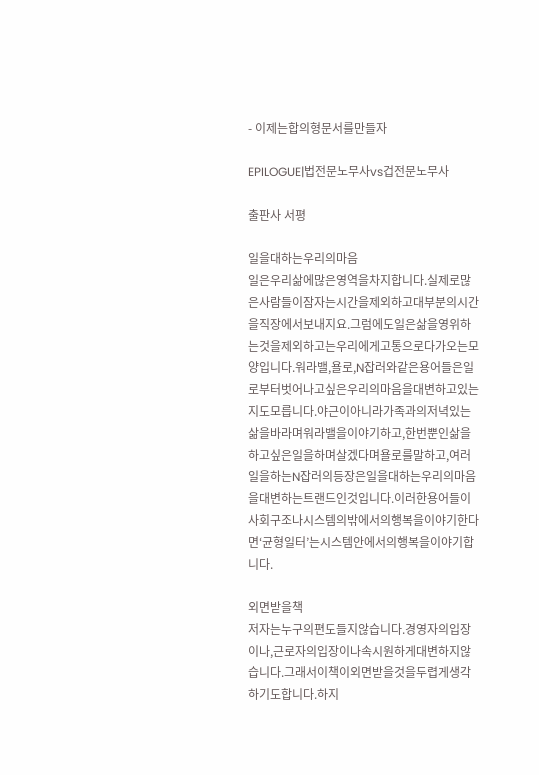- 이제는합의형문서를만들자

EPILOGUE|법전문노무사vs겁전문노무사

출판사 서평

일을대하는우리의마음
일은우리삶에많은영역을차지합니다.실제로많은사람들이잠자는시간을제외하고대부분의시간을직장에서보내지요.그럼에도일은삶을영위하는것을제외하고는우리에게고통으로다가오는모양입니다.워라밸,욜로,N잡러와같은용어들은일로부터벗어나고싶은우리의마음을대변하고있는지도모릅니다.야근이아니라가족과의저녁있는삶을바라며워라밸을이야기하고,한번뿐인삶을하고싶은일을하며살겠다며욜로를말하고,여러일을하는N잡러의등장은일을대하는우리의마음을대변하는트랜드인것입니다.이러한용어들이사회구조나시스템의밖에서의행복을이야기한다면‘균형일터’는시스템안에서의행복을이야기합니다.

외면받을책
저자는누구의편도들지않습니다.경영자의입장이나,근로자의입장이나속시원하게대변하지않습니다.그래서이책이외면받을것을두렵게생각하기도합니다.하지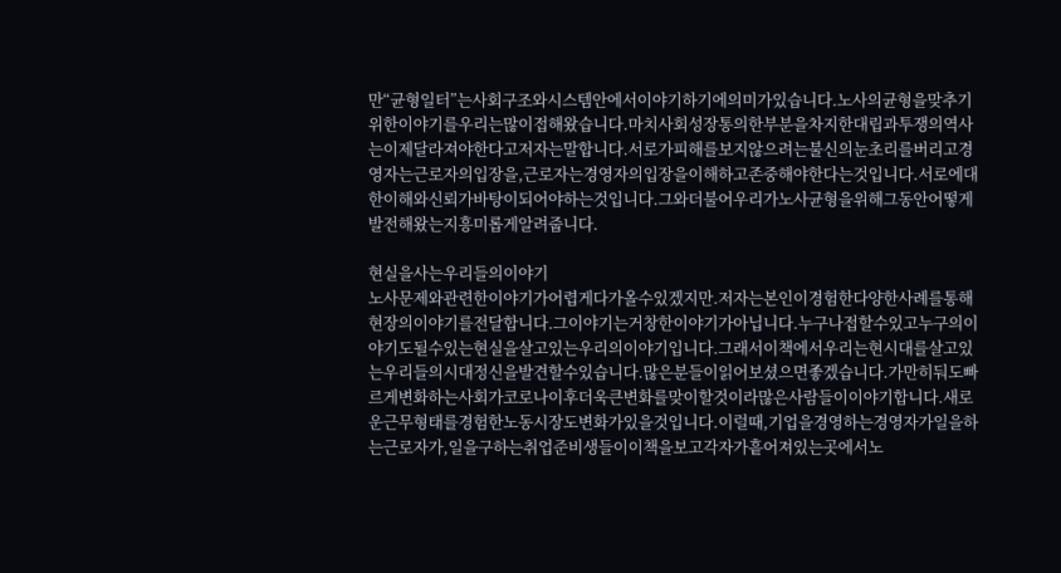만“균형일터”는사회구조와시스템안에서이야기하기에의미가있습니다.노사의균형을맞추기위한이야기를우리는많이접해왔습니다.마치사회성장통의한부분을차지한대립과투쟁의역사는이제달라져야한다고저자는말합니다.서로가피해를보지않으려는불신의눈초리를버리고경영자는근로자의입장을,근로자는경영자의입장을이해하고존중해야한다는것입니다.서로에대한이해와신뢰가바탕이되어야하는것입니다.그와더불어우리가노사균형을위해그동안어떻게발전해왔는지흥미롭게알려줍니다.

현실을사는우리들의이야기
노사문제와관련한이야기가어렵게다가올수있겠지만.저자는본인이경험한다양한사례를통해현장의이야기를전달합니다.그이야기는거창한이야기가아닙니다.누구나접할수있고누구의이야기도될수있는현실을살고있는우리의이야기입니다.그래서이책에서우리는현시대를살고있는우리들의시대정신을발견할수있습니다.많은분들이읽어보셨으면좋겠습니다.가만히둬도빠르게변화하는사회가코로나이후더욱큰변화를맞이할것이라많은사람들이이야기합니다.새로운근무형태를경험한노동시장도변화가있을것입니다.이럴때,기업을경영하는경영자가일을하는근로자가,일을구하는취업준비생들이이책을보고각자가흩어져있는곳에서노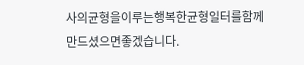사의균형을이루는행복한균형일터를함께만드셨으면좋겠습니다.